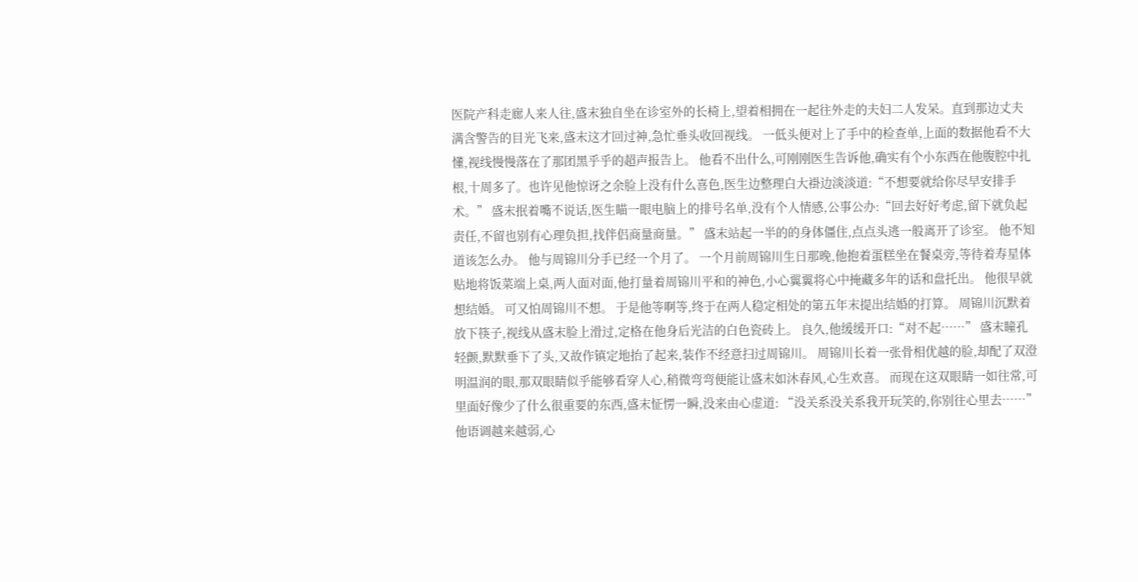医院产科走廊人来人往,盛末独自坐在诊室外的长椅上,望着相拥在一起往外走的夫妇二人发呆。直到那边丈夫满含警告的目光飞来,盛末这才回过神,急忙垂头收回视线。 一低头便对上了手中的检查单,上面的数据他看不大懂,视线慢慢落在了那团黑乎乎的超声报告上。 他看不出什么,可刚刚医生告诉他,确实有个小东西在他腹腔中扎根,十周多了。也许见他惊讶之余脸上没有什么喜色,医生边整理白大褂边淡淡道:“不想要就给你尽早安排手术。” 盛末抿着嘴不说话,医生瞄一眼电脑上的排号名单,没有个人情感,公事公办:“回去好好考虑,留下就负起责任,不留也别有心理负担,找伴侣商量商量。” 盛末站起一半的的身体僵住,点点头逃一般离开了诊室。 他不知道该怎么办。 他与周锦川分手已经一个月了。 一个月前周锦川生日那晚,他抱着蛋糕坐在餐桌旁,等待着寿星体贴地将饭菜端上桌,两人面对面,他打量着周锦川平和的神色,小心翼翼将心中掩藏多年的话和盘托出。 他很早就想结婚。 可又怕周锦川不想。 于是他等啊等,终于在两人稳定相处的第五年末提出结婚的打算。 周锦川沉默着放下筷子,视线从盛末脸上滑过,定格在他身后光洁的白色瓷砖上。 良久,他缓缓开口:“对不起……” 盛末瞳孔轻颤,默默垂下了头,又故作镇定地抬了起来,装作不经意扫过周锦川。 周锦川长着一张骨相优越的脸,却配了双澄明温润的眼,那双眼睛似乎能够看穿人心,稍微弯弯便能让盛末如沐春风,心生欢喜。 而现在这双眼睛一如往常,可里面好像少了什么很重要的东西,盛末怔愣一瞬,没来由心虚道: “没关系没关系我开玩笑的,你别往心里去……”他语调越来越弱,心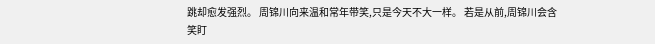跳却愈发强烈。 周锦川向来温和常年带笑,只是今天不大一样。 若是从前,周锦川会含笑盯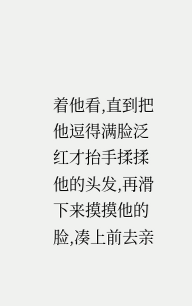着他看,直到把他逗得满脸泛红才抬手揉揉他的头发,再滑下来摸摸他的脸,凑上前去亲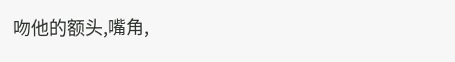吻他的额头,嘴角,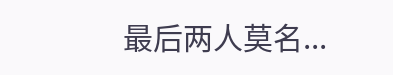最后两人莫名...